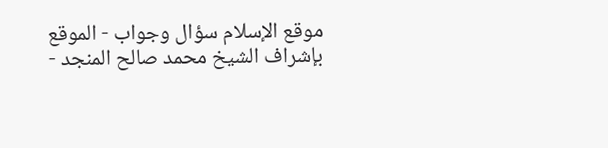موقع الإسلام سؤال وجواب - الموقع بإشراف الشيخ محمد صالح المنجد -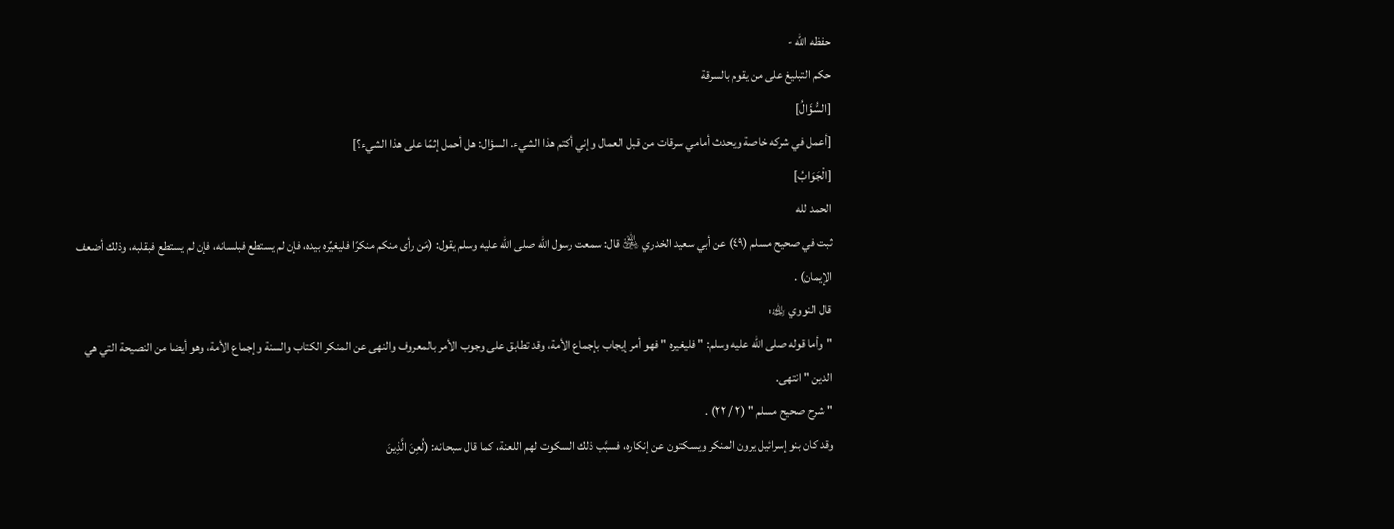حفظه الله -
حكم التبليغ على من يقوم بالسرقة
[السُّؤَالُ]
[أعمل في شركه خاصة ويحدث أمامي سرقات من قبل العمال وإني أكتم هذا الشيء. السؤال: هل أحمل إثمًا على هذا الشيء؟]
[الْجَوَابُ]
الحمد لله
ثبت في صحيح مسلم (٤٩) عن أبي سعيد الخدري ﵁ قال: سمعت رسول الله صلى الله عليه وسلم يقول: (مَن رأى منكم منكرًا فليغيِّره بيده، فإن لم يستطع فبلسانه، فإن لم يستطع فبقلبه، وذلك أضعف الإيمان) .
قال النووي ﵀:
"وأما قوله صلى الله عليه وسلم: " فليغيره " فهو أمر إيجاب بإجماع الأمة، وقد تطابق على وجوب الأمر بالمعروف والنهى عن المنكر الكتاب والسنة وإجماع الأمة، وهو أيضا من النصيحة التي هي الدين " انتهى.
" شرح صحيح مسلم " (٢ / ٢٢) .
وقد كان بنو إسرائيل يرون المنكر ويسكتون عن إنكاره، فسبَّب ذلك السكوت لهم اللعنة، كما قال سبحانه: (لُعِنَ الَّذِينَ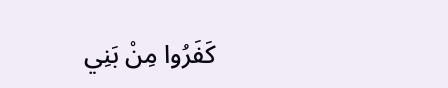كَفَرُوا مِنْ بَنِي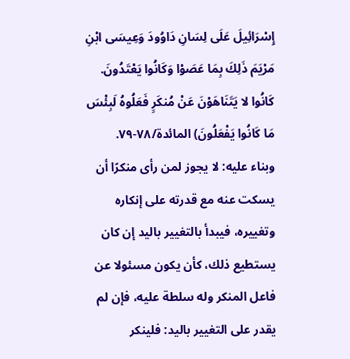إِسْرَائِيلَ عَلَى لِسَانِ دَاوُودَ وَعِيسَى ابْنِ مَرْيَمَ ذَلِكَ بِمَا عَصَوْا وَكَانُوا يَعْتَدُونَ. كَانُوا لا يَتَنَاهَوْنَ عَنْ مُنكَرٍ فَعَلُوهُ لَبِئْسَ مَا كَانُوا يَفْعَلُونَ) المائدة/٧٨-٧٩.
وبناء عليه: لا يجوز لمن رأى منكرًا أن يسكت عنه مع قدرته على إنكاره وتغييره، فيبدأ بالتغيير باليد إن كان يستطيع ذلك، كأن يكون مسئولا عن فاعل المنكر وله سلطة عليه، فإن لم يقدر على التغيير باليد: فلينكر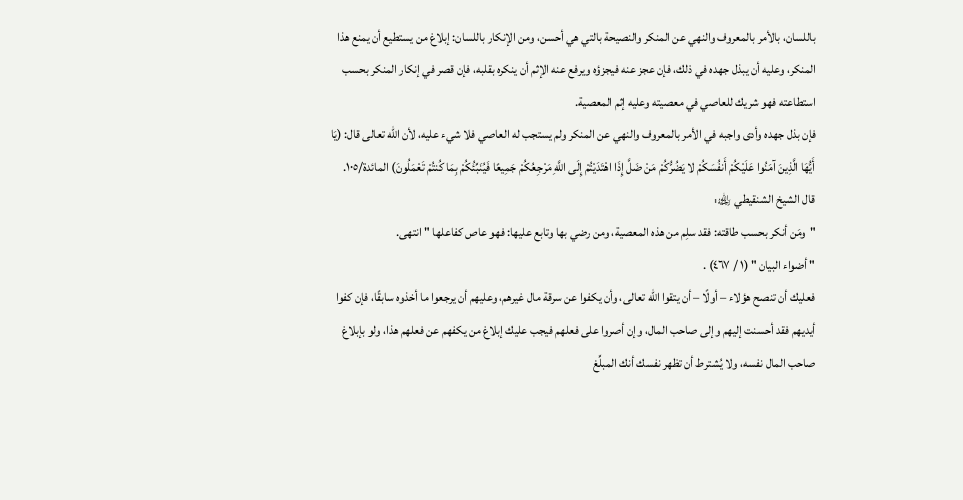باللسان، بالأمر بالمعروف والنهي عن المنكر والنصيحة بالتي هي أحسن، ومن الإنكار باللسان: إبلاغ من يستطيع أن يمنع هذا المنكر، وعليه أن يبذل جهده في ذلك، فإن عجز عنه فيجزؤه ويرفع عنه الإثم أن ينكره بقلبه، فإن قصر في إنكار المنكر بحسب استطاعته فهو شريك للعاصي في معصيته وعليه إثم المعصية.
فإن بذل جهده وأدى واجبه في الأمر بالمعروف والنهي عن المنكر ولم يستجب له العاصي فلا شيء عليه، لأن الله تعالى قال: (يَا أَيُّهَا الَّذِينَ آمَنُوا عَلَيْكُمْ أَنفُسَكُمْ لا يَضُرُّكُمْ مَنْ ضَلَّ إِذَا اهْتَدَيْتُمْ إِلَى اللَّهِ مَرْجِعُكُمْ جَمِيعًا فَيُنَبِّئُكُمْ بِمَا كُنتُمْ تَعْمَلُونَ) المائدة/١٠٥.
قال الشيخ الشنقيطي ﵀:
"ومَن أنكر بحسب طاقته: فقد سلِم من هذه المعصية، ومن رضي بها وتابع عليها: فهو عاص كفاعلها " انتهى.
" أضواء البيان " (١ / ٤٦٧) .
فعليك أن تنصح هؤلاء – أولًا – أن يتقوا الله تعالى، وأن يكفوا عن سرقة مال غيرهم، وعليهم أن يرجعوا ما أخذوه سابقًا، فإن كفوا أيديهم فقد أحسنت إليهم وإلى صاحب المال، وإن أصروا على فعلهم فيجب عليك إبلاغ من يكفهم عن فعلهم هذا، ولو بإبلاغ صاحب المال نفسه، ولا يُشترط أن تظهر نفسك أنك المبلِّغ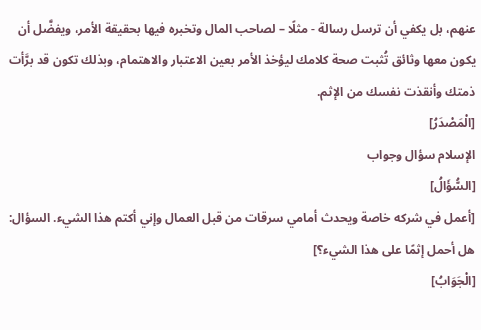عنهم، بل يكفي أن ترسل رسالة - مثلًا – لصاحب المال وتخبره فيها بحقيقة الأمر، ويفضَّل أن يكون معها وثائق تُثبت صحة كلامك ليؤخذ الأمر بعين الاعتبار والاهتمام، وبذلك تكون قد برَّأت ذمتك وأنقذت نفسك من الإثم.
[الْمَصْدَرُ]
الإسلام سؤال وجواب
[السُّؤَالُ]
[أعمل في شركه خاصة ويحدث أمامي سرقات من قبل العمال وإني أكتم هذا الشيء. السؤال: هل أحمل إثمًا على هذا الشيء؟]
[الْجَوَابُ]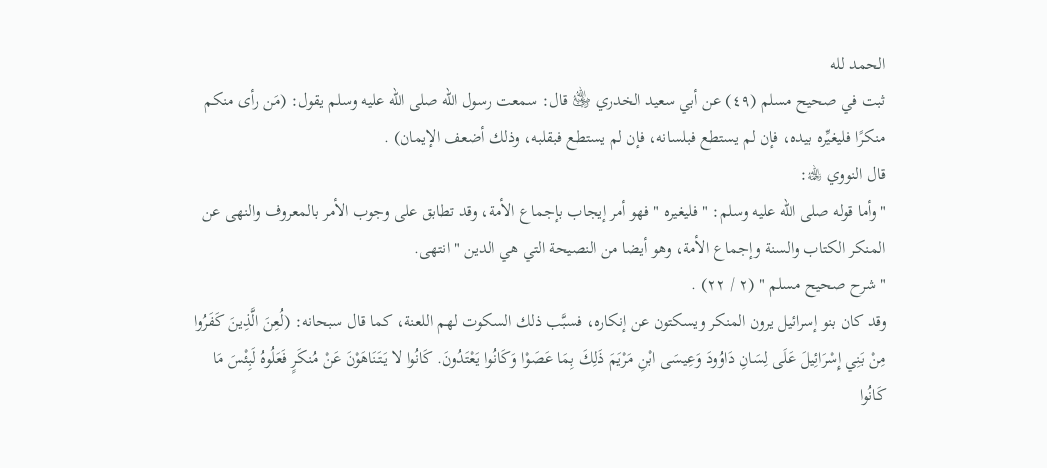الحمد لله
ثبت في صحيح مسلم (٤٩) عن أبي سعيد الخدري ﵁ قال: سمعت رسول الله صلى الله عليه وسلم يقول: (مَن رأى منكم منكرًا فليغيِّره بيده، فإن لم يستطع فبلسانه، فإن لم يستطع فبقلبه، وذلك أضعف الإيمان) .
قال النووي ﵀:
"وأما قوله صلى الله عليه وسلم: " فليغيره " فهو أمر إيجاب بإجماع الأمة، وقد تطابق على وجوب الأمر بالمعروف والنهى عن المنكر الكتاب والسنة وإجماع الأمة، وهو أيضا من النصيحة التي هي الدين " انتهى.
" شرح صحيح مسلم " (٢ / ٢٢) .
وقد كان بنو إسرائيل يرون المنكر ويسكتون عن إنكاره، فسبَّب ذلك السكوت لهم اللعنة، كما قال سبحانه: (لُعِنَ الَّذِينَ كَفَرُوا مِنْ بَنِي إِسْرَائِيلَ عَلَى لِسَانِ دَاوُودَ وَعِيسَى ابْنِ مَرْيَمَ ذَلِكَ بِمَا عَصَوْا وَكَانُوا يَعْتَدُونَ. كَانُوا لا يَتَنَاهَوْنَ عَنْ مُنكَرٍ فَعَلُوهُ لَبِئْسَ مَا كَانُوا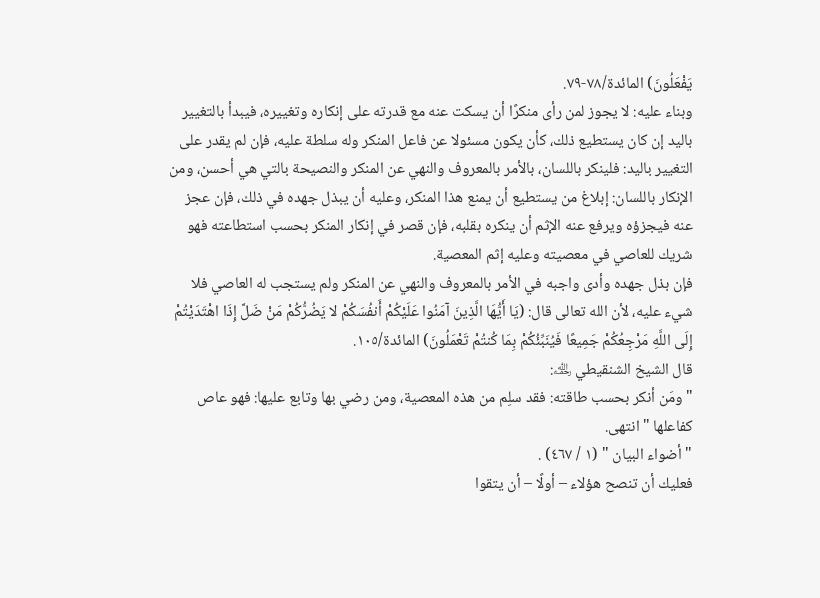يَفْعَلُونَ) المائدة/٧٨-٧٩.
وبناء عليه: لا يجوز لمن رأى منكرًا أن يسكت عنه مع قدرته على إنكاره وتغييره، فيبدأ بالتغيير باليد إن كان يستطيع ذلك، كأن يكون مسئولا عن فاعل المنكر وله سلطة عليه، فإن لم يقدر على التغيير باليد: فلينكر باللسان، بالأمر بالمعروف والنهي عن المنكر والنصيحة بالتي هي أحسن، ومن الإنكار باللسان: إبلاغ من يستطيع أن يمنع هذا المنكر، وعليه أن يبذل جهده في ذلك، فإن عجز عنه فيجزؤه ويرفع عنه الإثم أن ينكره بقلبه، فإن قصر في إنكار المنكر بحسب استطاعته فهو شريك للعاصي في معصيته وعليه إثم المعصية.
فإن بذل جهده وأدى واجبه في الأمر بالمعروف والنهي عن المنكر ولم يستجب له العاصي فلا شيء عليه، لأن الله تعالى قال: (يَا أَيُّهَا الَّذِينَ آمَنُوا عَلَيْكُمْ أَنفُسَكُمْ لا يَضُرُّكُمْ مَنْ ضَلَّ إِذَا اهْتَدَيْتُمْ إِلَى اللَّهِ مَرْجِعُكُمْ جَمِيعًا فَيُنَبِّئُكُمْ بِمَا كُنتُمْ تَعْمَلُونَ) المائدة/١٠٥.
قال الشيخ الشنقيطي ﵀:
"ومَن أنكر بحسب طاقته: فقد سلِم من هذه المعصية، ومن رضي بها وتابع عليها: فهو عاص كفاعلها " انتهى.
" أضواء البيان " (١ / ٤٦٧) .
فعليك أن تنصح هؤلاء – أولًا – أن يتقوا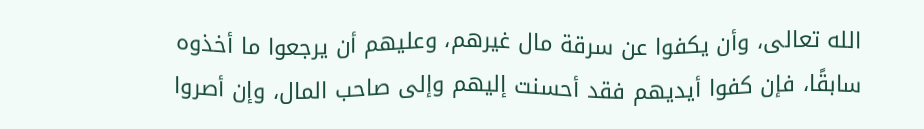الله تعالى، وأن يكفوا عن سرقة مال غيرهم، وعليهم أن يرجعوا ما أخذوه سابقًا، فإن كفوا أيديهم فقد أحسنت إليهم وإلى صاحب المال، وإن أصروا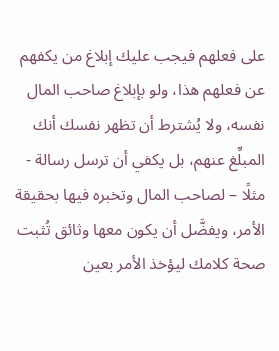على فعلهم فيجب عليك إبلاغ من يكفهم عن فعلهم هذا، ولو بإبلاغ صاحب المال نفسه، ولا يُشترط أن تظهر نفسك أنك المبلِّغ عنهم، بل يكفي أن ترسل رسالة - مثلًا – لصاحب المال وتخبره فيها بحقيقة الأمر، ويفضَّل أن يكون معها وثائق تُثبت صحة كلامك ليؤخذ الأمر بعين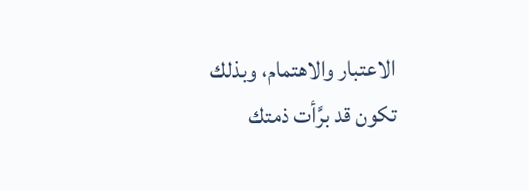الاعتبار والاهتمام، وبذلك تكون قد برَّأت ذمتك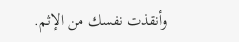وأنقذت نفسك من الإثم.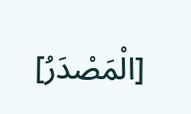[الْمَصْدَرُ]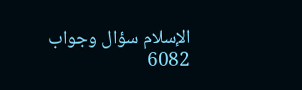الإسلام سؤال وجواب
6082